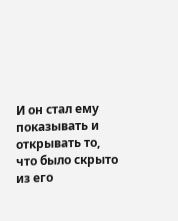И он стал ему показывать и открывать то, что было скрыто из его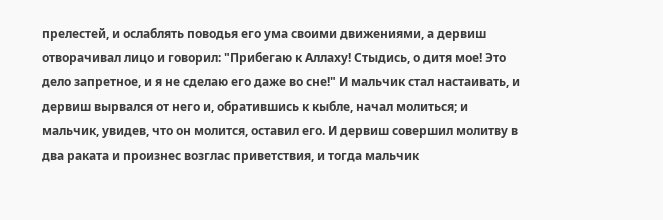прелестей, и ослаблять поводья его ума своими движениями, а дервиш отворачивал лицо и говорил: "Прибегаю к Аллаху! Стыдись, о дитя мое! Это дело запретное, и я не сделаю его даже во сне!" И мальчик стал настаивать, и дервиш вырвался от него и, обратившись к кыбле, начал молиться; и мальчик, увидев, что он молится, оставил его. И дервиш совершил молитву в два раката и произнес возглас приветствия, и тогда мальчик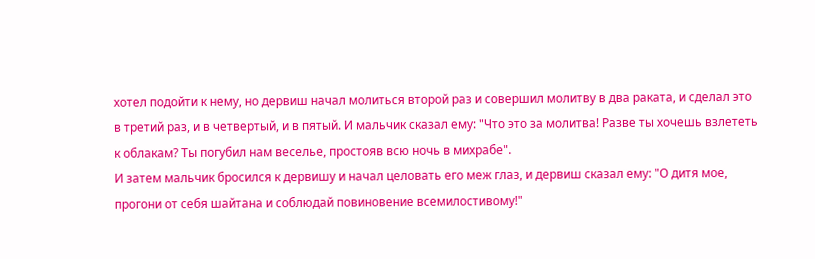хотел подойти к нему, но дервиш начал молиться второй раз и совершил молитву в два раката, и сделал это в третий раз, и в четвертый, и в пятый. И мальчик сказал ему: "Что это за молитва! Разве ты хочешь взлететь к облакам? Ты погубил нам веселье, простояв всю ночь в михрабе".
И затем мальчик бросился к дервишу и начал целовать его меж глаз, и дервиш сказал ему: "О дитя мое, прогони от себя шайтана и соблюдай повиновение всемилостивому!"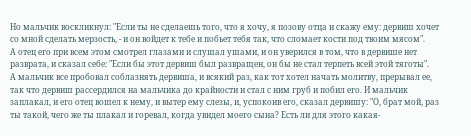Но мальчик воскликнул: "Если ты не сделаешь того, что я хочу, я позову отца и скажу ему: дервиш хочет со мной сделать мерзость, - и он войдет к тебе и побьет тебя так, что сломает кости под твоим мясом".
А отец его при всем этом смотрел глазами и слушал ушами, и он уверился в том, что в дервише нет разврата, и сказал себе: "Если бы этот дервиш был развращен, он бы не стал терпеть всей этой тяготы".
А мальчик все пробовал соблазнять дервиша, и всякий раз, как тот хотел начать молитву, прерывал ее, так что дервиш рассердился на мальчика до крайности и стал с ним груб и побил его. И мальчик заплакал, и его отец вошел к нему, и вытер ему слезы, и, успокоив его, сказал дервишу: "О, брат мой, раз ты такой, чего же ты плакал и горевал, когда увидел моего сына? Есть ли для этого какая-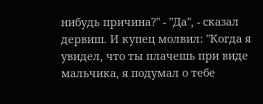нибудь причина?" - "Да", - сказал дервиш. И купец молвил: "Когда я увидел, что ты плачешь при виде мальчика, я подумал о тебе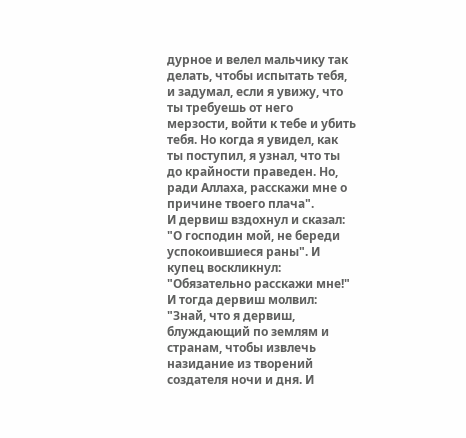дурное и велел мальчику так делать, чтобы испытать тебя, и задумал, если я увижу, что ты требуешь от него мерзости, войти к тебе и убить тебя. Но когда я увидел, как ты поступил, я узнал, что ты до крайности праведен. Но, ради Аллаха, расскажи мне о причине твоего плача".
И дервиш вздохнул и сказал: "О господин мой, не береди успокоившиеся раны". И купец воскликнул: "Обязательно расскажи мне!"
И тогда дервиш молвил: "Знай, что я дервиш, блуждающий по землям и странам, чтобы извлечь назидание из творений создателя ночи и дня. И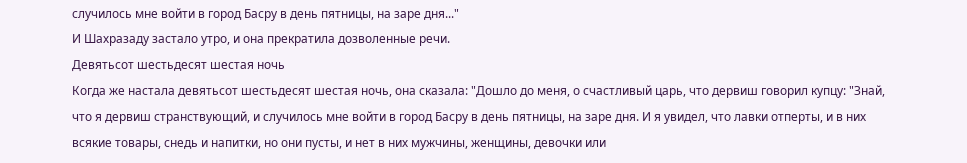случилось мне войти в город Басру в день пятницы, на заре дня..."
И Шахразаду застало утро, и она прекратила дозволенные речи.
Девятьсот шестьдесят шестая ночь
Когда же настала девятьсот шестьдесят шестая ночь, она сказала: "Дошло до меня, о счастливый царь, что дервиш говорил купцу: "Знай, что я дервиш странствующий, и случилось мне войти в город Басру в день пятницы, на заре дня. И я увидел, что лавки отперты, и в них всякие товары, снедь и напитки, но они пусты, и нет в них мужчины, женщины, девочки или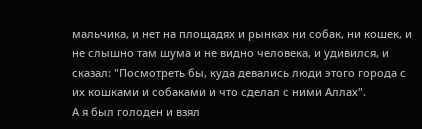мальчика, и нет на площадях и рынках ни собак, ни кошек, и не слышно там шума и не видно человека, и удивился, и сказал: "Посмотреть бы, куда девались люди этого города с их кошками и собаками и что сделал с ними Аллах".
А я был голоден и взял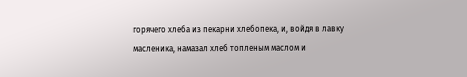горячего хлеба из пекарни хлебопека, и, войдя в лавку масленика, намазал хлеб топленым маслом и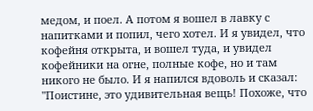медом, и поел. А потом я вошел в лавку с напитками и попил, чего хотел. И я увидел, что кофейня открыта, и вошел туда, и увидел кофейники на огне, полные кофе, но и там никого не было. И я напился вдоволь и сказал: "Поистине, это удивительная вещь! Похоже, что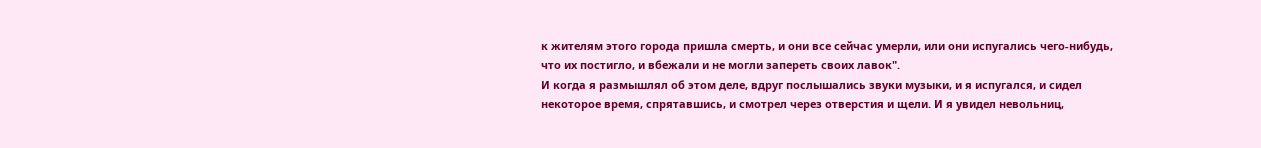к жителям этого города пришла смерть, и они все сейчас умерли, или они испугались чего-нибудь, что их постигло, и вбежали и не могли запереть своих лавок".
И когда я размышлял об этом деле, вдруг послышались звуки музыки, и я испугался, и сидел некоторое время, спрятавшись, и смотрел через отверстия и щели. И я увидел невольниц,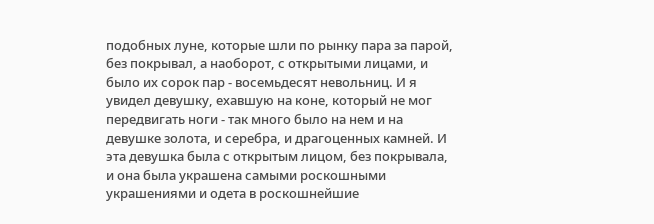подобных луне, которые шли по рынку пара за парой, без покрывал, а наоборот, с открытыми лицами, и было их сорок пар - восемьдесят невольниц. И я увидел девушку, ехавшую на коне, который не мог передвигать ноги - так много было на нем и на девушке золота, и серебра, и драгоценных камней. И эта девушка была с открытым лицом, без покрывала, и она была украшена самыми роскошными украшениями и одета в роскошнейшие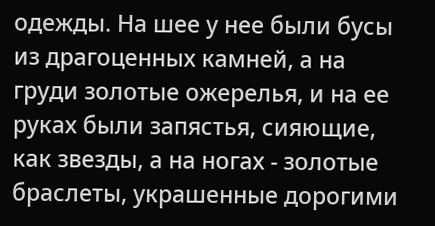одежды. На шее у нее были бусы из драгоценных камней, а на груди золотые ожерелья, и на ее руках были запястья, сияющие, как звезды, а на ногах - золотые браслеты, украшенные дорогими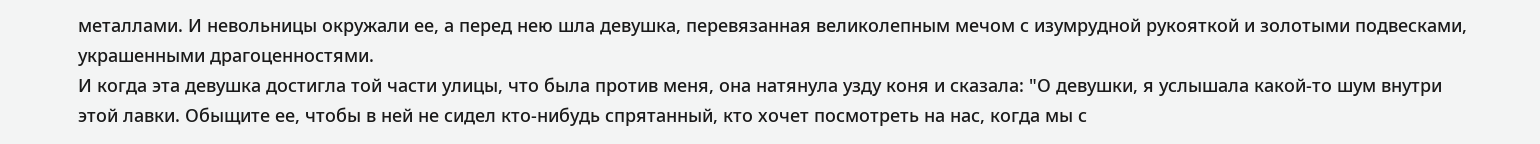металлами. И невольницы окружали ее, а перед нею шла девушка, перевязанная великолепным мечом с изумрудной рукояткой и золотыми подвесками, украшенными драгоценностями.
И когда эта девушка достигла той части улицы, что была против меня, она натянула узду коня и сказала: "О девушки, я услышала какой-то шум внутри этой лавки. Обыщите ее, чтобы в ней не сидел кто-нибудь спрятанный, кто хочет посмотреть на нас, когда мы с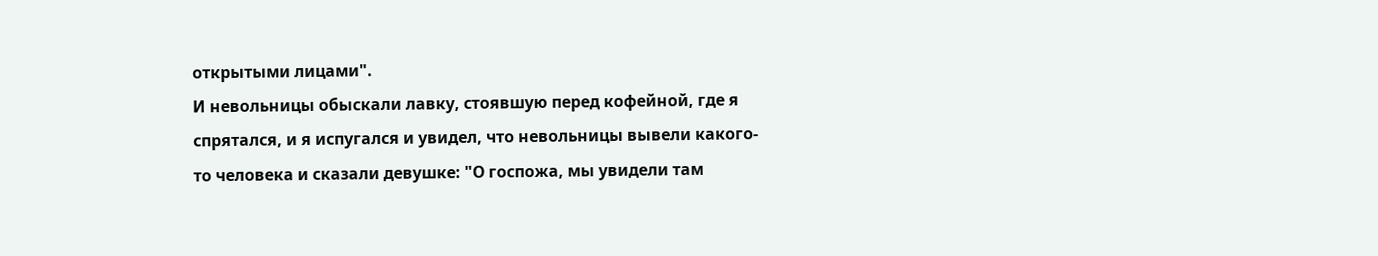открытыми лицами".
И невольницы обыскали лавку, стоявшую перед кофейной, где я спрятался, и я испугался и увидел, что невольницы вывели какого-то человека и сказали девушке: "О госпожа, мы увидели там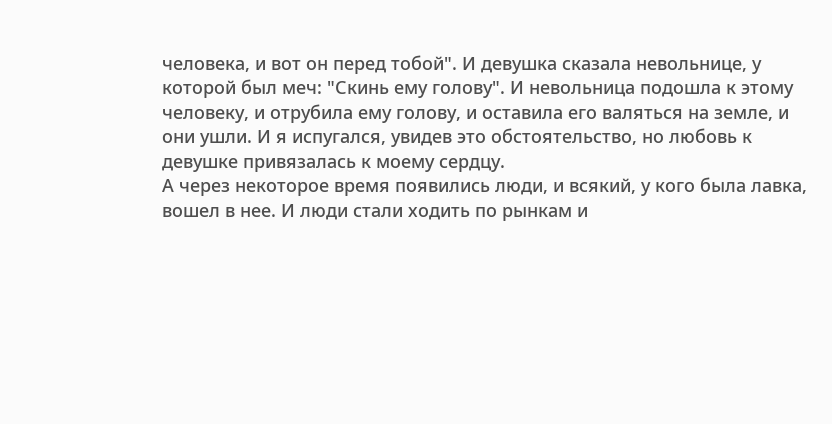человека, и вот он перед тобой". И девушка сказала невольнице, у которой был меч: "Скинь ему голову". И невольница подошла к этому человеку, и отрубила ему голову, и оставила его валяться на земле, и они ушли. И я испугался, увидев это обстоятельство, но любовь к девушке привязалась к моему сердцу.
А через некоторое время появились люди, и всякий, у кого была лавка, вошел в нее. И люди стали ходить по рынкам и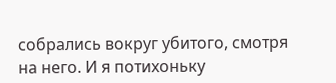собрались вокруг убитого, смотря на него. И я потихоньку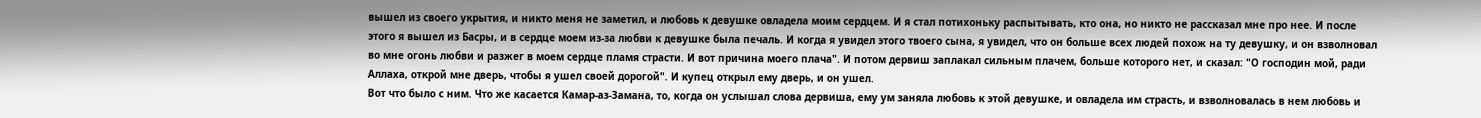вышел из своего укрытия, и никто меня не заметил, и любовь к девушке овладела моим сердцем. И я стал потихоньку распытывать, кто она, но никто не рассказал мне про нее. И после этого я вышел из Басры, и в сердце моем из-за любви к девушке была печаль. И когда я увидел этого твоего сына, я увидел, что он больше всех людей похож на ту девушку, и он взволновал во мне огонь любви и разжег в моем сердце пламя страсти. И вот причина моего плача". И потом дервиш заплакал сильным плачем, больше которого нет, и сказал: "О господин мой, ради Аллаха, открой мне дверь, чтобы я ушел своей дорогой". И купец открыл ему дверь, и он ушел.
Вот что было с ним. Что же касается Камар-аз-Замана, то, когда он услышал слова дервиша, ему ум заняла любовь к этой девушке, и овладела им страсть, и взволновалась в нем любовь и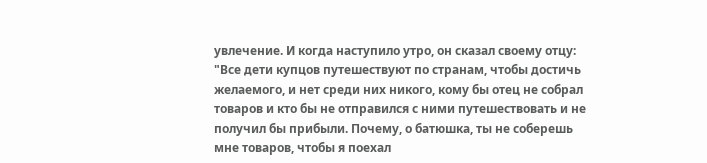увлечение. И когда наступило утро, он сказал своему отцу: "Все дети купцов путешествуют по странам, чтобы достичь желаемого, и нет среди них никого, кому бы отец не собрал товаров и кто бы не отправился с ними путешествовать и не получил бы прибыли. Почему, о батюшка, ты не соберешь мне товаров, чтобы я поехал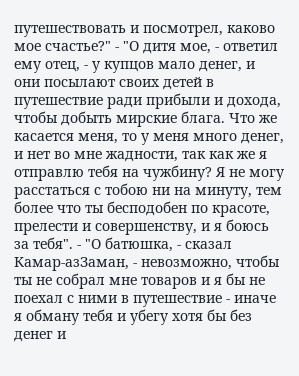путешествовать и посмотрел, каково мое счастье?" - "О дитя мое, - ответил ему отец, - у купцов мало денег, и они посылают своих детей в путешествие ради прибыли и дохода, чтобы добыть мирские блага. Что же касается меня, то у меня много денег, и нет во мне жадности, так как же я отправлю тебя на чужбину? Я не могу расстаться с тобою ни на минуту, тем более что ты бесподобен по красоте, прелести и совершенству, и я боюсь за тебя". - "О батюшка, - сказал Камар-азЗаман, - невозможно, чтобы ты не собрал мне товаров и я бы не поехал с ними в путешествие - иначе я обману тебя и убегу хотя бы без денег и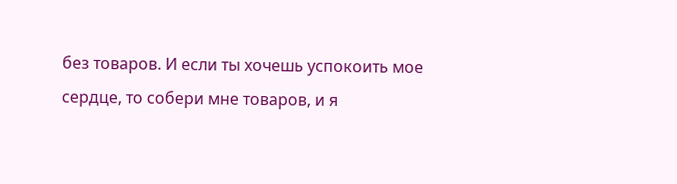без товаров. И если ты хочешь успокоить мое сердце, то собери мне товаров, и я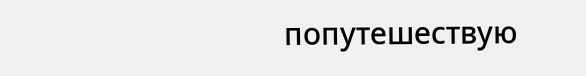попутешествую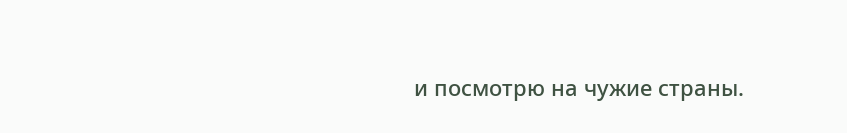и посмотрю на чужие страны.